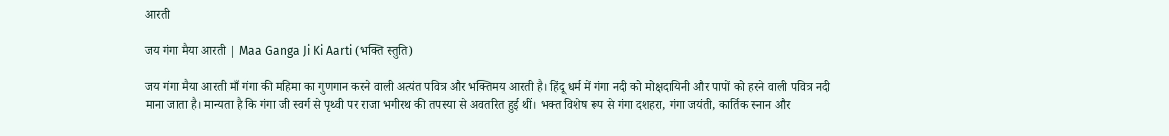आरती

जय गंगा मैया आरती | Maa Ganga Ji Ki Aarti (भक्ति स्तुति)

जय गंगा मैया आरती माँ गंगा की महिमा का गुणगान करने वाली अत्यंत पवित्र और भक्तिमय आरती है। हिंदू धर्म में गंगा नदी को मोक्षदायिनी और पापों को हरने वाली पवित्र नदी माना जाता है। मान्यता है कि गंगा जी स्वर्ग से पृथ्वी पर राजा भगीरथ की तपस्या से अवतरित हुई थीं। भक्त विशेष रूप से गंगा दशहरा, गंगा जयंती, कार्तिक स्नान और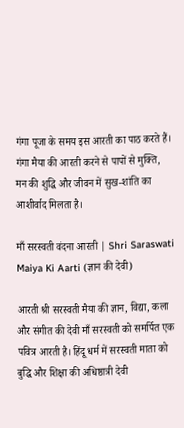गंगा पूजा के समय इस आरती का पाठ करते हैं। गंगा मैया की आरती करने से पापों से मुक्ति, मन की शुद्धि और जीवन में सुख-शांति का आशीर्वाद मिलता है।

माँ सरस्वती वंदना आरती | Shri Saraswati Maiya Ki Aarti (ज्ञान की देवी)

आरती श्री सरस्वती मैया की ज्ञान, विद्या, कला और संगीत की देवी माँ सरस्वती को समर्पित एक पवित्र आरती है। हिंदू धर्म में सरस्वती माता को बुद्धि और शिक्षा की अधिष्ठात्री देवी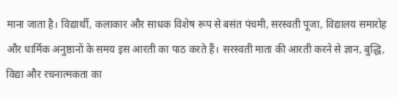माना जाता है। विद्यार्थी, कलाकार और साधक विशेष रूप से बसंत पंचमी, सरस्वती पूजा, विद्यालय समारोह और धार्मिक अनुष्ठानों के समय इस आरती का पाठ करते हैं। सरस्वती माता की आरती करने से ज्ञान, बुद्धि, विद्या और रचनात्मकता का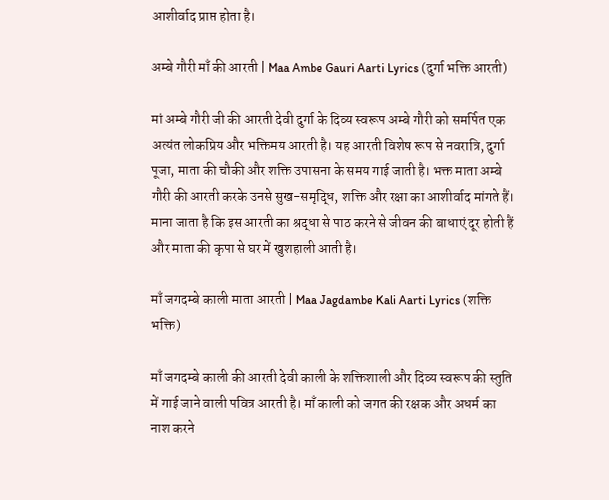आशीर्वाद प्राप्त होता है।

अम्बे गौरी माँ की आरती | Maa Ambe Gauri Aarti Lyrics (दुर्गा भक्ति आरती)

मां अम्बे गौरी जी की आरती देवी दुर्गा के दिव्य स्वरूप अम्बे गौरी को समर्पित एक अत्यंत लोकप्रिय और भक्तिमय आरती है। यह आरती विशेष रूप से नवरात्रि, दुर्गा पूजा, माता की चौकी और शक्ति उपासना के समय गाई जाती है। भक्त माता अम्बे गौरी की आरती करके उनसे सुख-समृद्धि, शक्ति और रक्षा का आशीर्वाद मांगते हैं। माना जाता है कि इस आरती का श्रद्धा से पाठ करने से जीवन की बाधाएं दूर होती हैं और माता की कृपा से घर में खुशहाली आती है।

माँ जगदम्बे काली माता आरती | Maa Jagdambe Kali Aarti Lyrics (शक्ति भक्ति)

माँ जगदम्बे काली की आरती देवी काली के शक्तिशाली और दिव्य स्वरूप की स्तुति में गाई जाने वाली पवित्र आरती है। माँ काली को जगत की रक्षक और अधर्म का नाश करने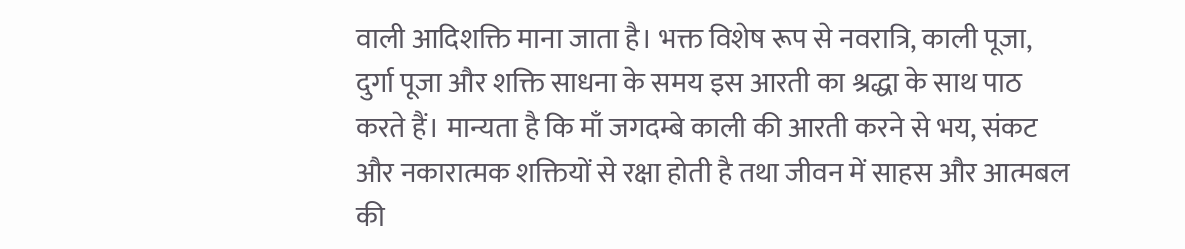वाली आदिशक्ति माना जाता है। भक्त विशेष रूप से नवरात्रि, काली पूजा, दुर्गा पूजा और शक्ति साधना के समय इस आरती का श्रद्धा के साथ पाठ करते हैं। मान्यता है कि माँ जगदम्बे काली की आरती करने से भय, संकट और नकारात्मक शक्तियों से रक्षा होती है तथा जीवन में साहस और आत्मबल की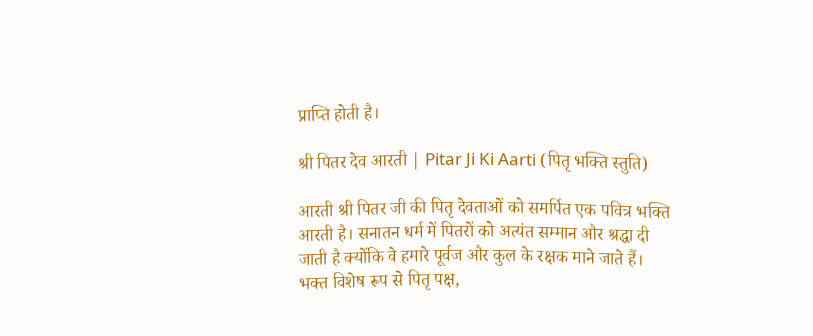प्राप्ति होती है।

श्री पितर देव आरती | Pitar Ji Ki Aarti (पितृ भक्ति स्तुति)

आरती श्री पितर जी की पितृ देवताओं को समर्पित एक पवित्र भक्ति आरती है। सनातन धर्म में पितरों को अत्यंत सम्मान और श्रद्धा दी जाती है क्योंकि वे हमारे पूर्वज और कुल के रक्षक माने जाते हैं। भक्त विशेष रूप से पितृ पक्ष,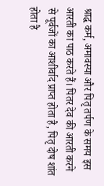श्राद्ध कर्म, अमावस्या और पितृ तर्पण के समय इस आरती का पाठ करते हैं। पितर देव की आरती करने से पूर्वजों का आशीर्वाद प्राप्त होता है, पितृ दोष शांत होता है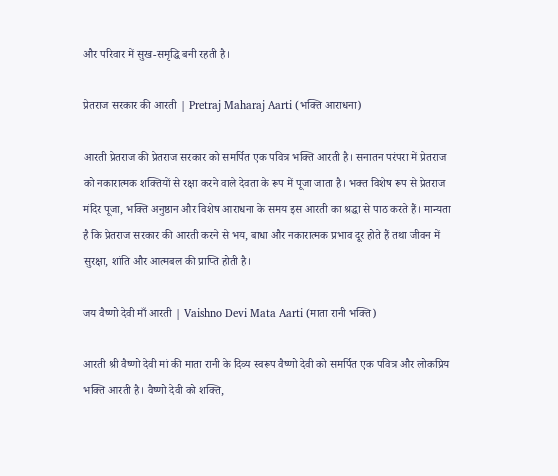और परिवार में सुख-समृद्धि बनी रहती है।

प्रेतराज सरकार की आरती | Pretraj Maharaj Aarti (भक्ति आराधना)

आरती प्रेतराज की प्रेतराज सरकार को समर्पित एक पवित्र भक्ति आरती है। सनातन परंपरा में प्रेतराज को नकारात्मक शक्तियों से रक्षा करने वाले देवता के रूप में पूजा जाता है। भक्त विशेष रूप से प्रेतराज मंदिर पूजा, भक्ति अनुष्ठान और विशेष आराधना के समय इस आरती का श्रद्धा से पाठ करते हैं। मान्यता है कि प्रेतराज सरकार की आरती करने से भय, बाधा और नकारात्मक प्रभाव दूर होते हैं तथा जीवन में सुरक्षा, शांति और आत्मबल की प्राप्ति होती है।

जय वैष्णो देवी माँ आरती | Vaishno Devi Mata Aarti (माता रानी भक्ति)

आरती श्री वैष्णो देवी मां की माता रानी के दिव्य स्वरूप वैष्णो देवी को समर्पित एक पवित्र और लोकप्रिय भक्ति आरती है। वैष्णो देवी को शक्ति,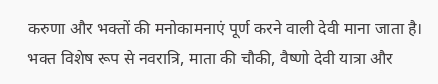करुणा और भक्तों की मनोकामनाएं पूर्ण करने वाली देवी माना जाता है। भक्त विशेष रूप से नवरात्रि, माता की चौकी, वैष्णो देवी यात्रा और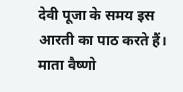देवी पूजा के समय इस आरती का पाठ करते हैं। माता वैष्णो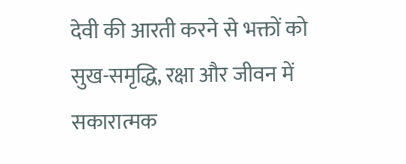देवी की आरती करने से भक्तों को सुख-समृद्धि, रक्षा और जीवन में सकारात्मक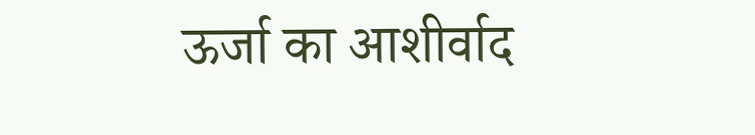ऊर्जा का आशीर्वाद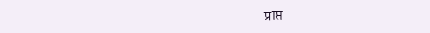प्राप्त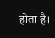होता है।